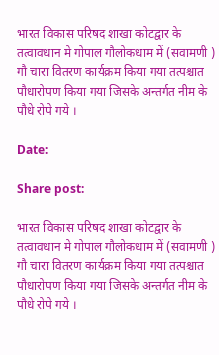भारत विकास परिषद शाखा कोटद्वार के तत्वावधान मे गोपाल गौलोकधाम में (सवामणी ) गौ चारा वितरण कार्यक्रम किया गया तत्पश्चात पौधारोपण किया गया जिसके अन्तर्गत नीम के पौधे रोपे गये ।

Date:

Share post:

भारत विकास परिषद शाखा कोटद्वार के तत्वावधान मे गोपाल गौलोकधाम में (सवामणी ) गौ चारा वितरण कार्यक्रम किया गया तत्पश्चात पौधारोपण किया गया जिसके अन्तर्गत नीम के पौधे रोपे गये ।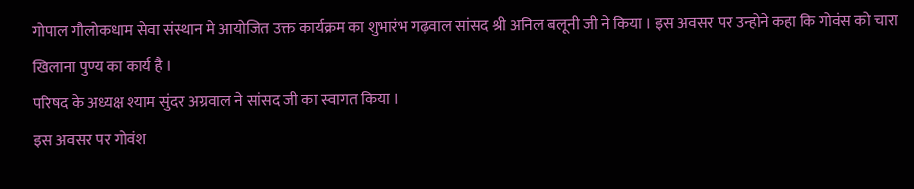गोपाल गौलोकधाम सेवा संस्थान मे आयोजित उक्त कार्यक्रम का शुभारंभ गढ़वाल सांसद श्री अनिल बलूनी जी ने किया । इस अवसर पर उन्होने कहा कि गोवंस को चारा खिलाना पुण्य का कार्य है ।
परिषद के अध्यक्ष श्याम सुंदर अग्रवाल ने सांसद जी का स्वागत किया ।
इस अवसर पर गोवंश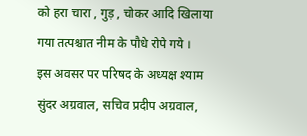को हरा चारा , गुड़ , चोकर आदि खिलाया गया तत्पश्चात नीम के पौधे रोपे गये ।
इस अवसर पर परिषद के अध्यक्ष श्याम सुंदर अग्रवाल, सचिव प्रदीप अग्रवाल,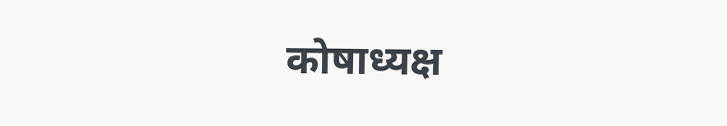कोषाध्यक्ष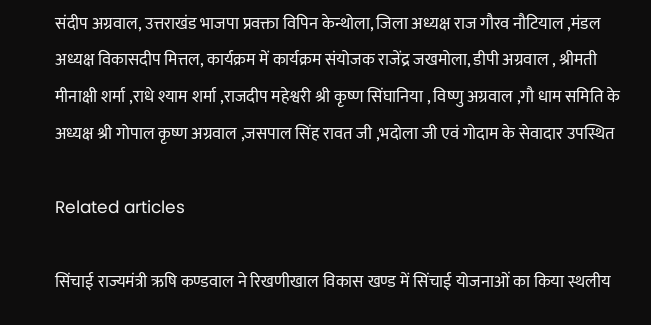संदीप अग्रवाल, उत्तराखंड भाजपा प्रवक्ता विपिन केन्थोला, जिला अध्यक्ष राज गौरव नौटियाल ,मंडल अध्यक्ष विकासदीप मित्तल, कार्यक्रम में कार्यक्रम संयोजक राजेंद्र जखमोला, डीपी अग्रवाल , श्रीमती मीनाक्षी शर्मा ,राधे श्याम शर्मा ,राजदीप महेश्वरी श्री कृष्ण सिंघानिया , विष्णु अग्रवाल ,गौ धाम समिति के अध्यक्ष श्री गोपाल कृष्ण अग्रवाल ,जसपाल सिंह रावत जी ,भदोला जी एवं गोदाम के सेवादार उपस्थित

Related articles

सिंचाई राज्यमंत्री ऋषि कण्डवाल ने रिखणीखाल विकास खण्ड में सिंचाई योजनाओं का किया स्थलीय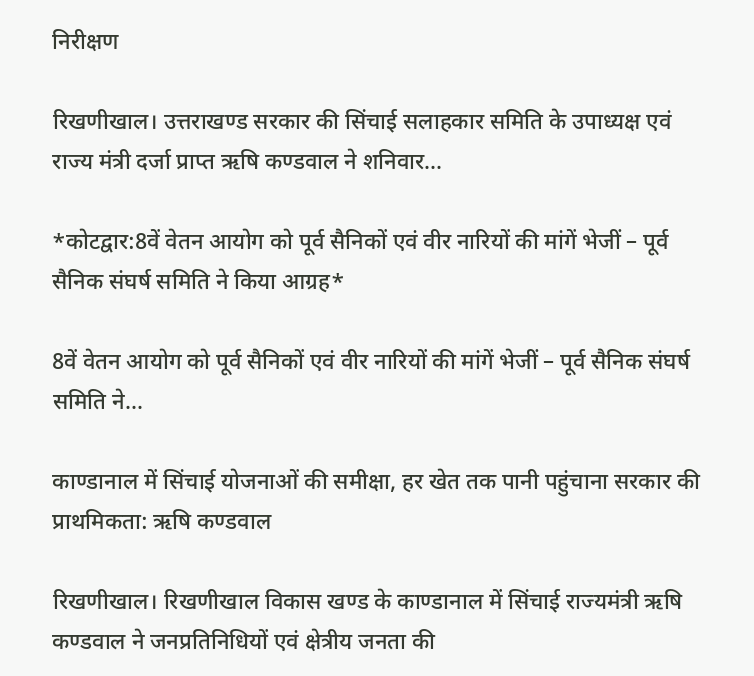निरीक्षण

रिखणीखाल। उत्तराखण्ड सरकार की सिंचाई सलाहकार समिति के उपाध्यक्ष एवं राज्य मंत्री दर्जा प्राप्त ऋषि कण्डवाल ने शनिवार...

*कोटद्वार:8वें वेतन आयोग को पूर्व सैनिकों एवं वीर नारियों की मांगें भेजीं – पूर्व सैनिक संघर्ष समिति ने किया आग्रह*

8वें वेतन आयोग को पूर्व सैनिकों एवं वीर नारियों की मांगें भेजीं – पूर्व सैनिक संघर्ष समिति ने...

काण्डानाल में सिंचाई योजनाओं की समीक्षा, हर खेत तक पानी पहुंचाना सरकार की प्राथमिकता: ऋषि कण्डवाल

रिखणीखाल। रिखणीखाल विकास खण्ड के काण्डानाल में सिंचाई राज्यमंत्री ऋषि कण्डवाल ने जनप्रतिनिधियों एवं क्षेत्रीय जनता की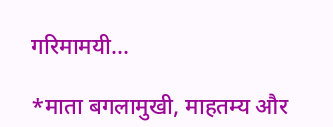गरिमामयी...

*माता बगलामुखी, माहतम्य और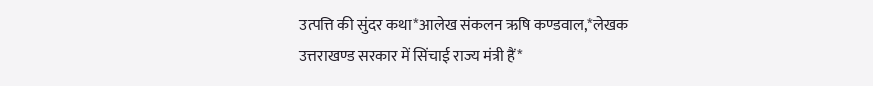उत्पत्ति की सुंदर कथा*आलेख संकलन ऋषि कण्डवाल,*लेखक उत्तराखण्ड सरकार में सिंचाई राज्य मंत्री हैं*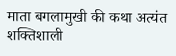माता बगलामुखी की कथा अत्यंत शक्तिशाली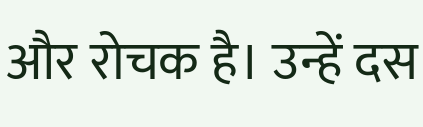और रोचक है। उन्हें दस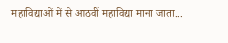महाविद्याओं में से आठवीं महाविद्या माना जाता...